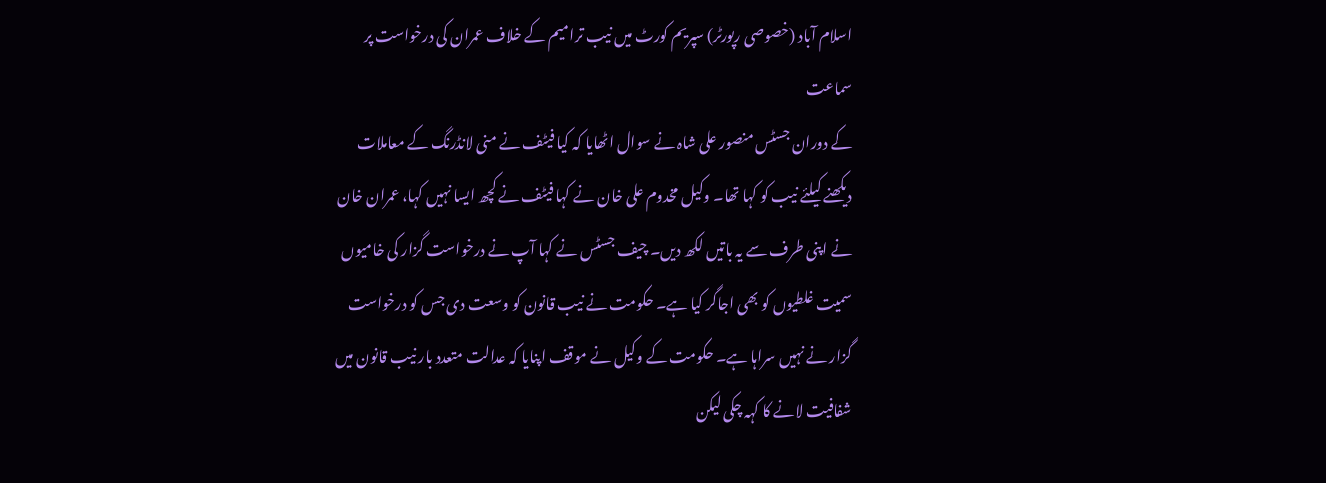اسلام آباد (خصوصی رپورٹر) سپریم کورٹ میں نیب ترامیم کے خلاف عمران کی درخواست پر سماعت
کے دوران جسٹس منصور علی شاہ نے سوال اٹھایا کہ کیا فیٹف نے منی لانڈرنگ کے معاملات دیکھنے کیلئے نیب کو کہا تھا۔ وکیل مخدوم علی خان نے کہا فیٹف نے کچھ ایسا نہیں کہا، عمران خان نے اپنی طرف سے یہ باتیں لکھ دیں۔ چیف جسٹس نے کہا آپ نے درخواست گزار کی خامیوں سمیت غلطیوں کو بھی اجاگر کیا ہے۔ حکومت نے نیب قانون کو وسعت دی جس کو درخواست گزار نے نہیں سراہا ہے۔ حکومت کے وکیل نے موقف اپنایا کہ عدالت متعدد بار نیب قانون میں شفافیت لانے کا کہہ چکی لیکن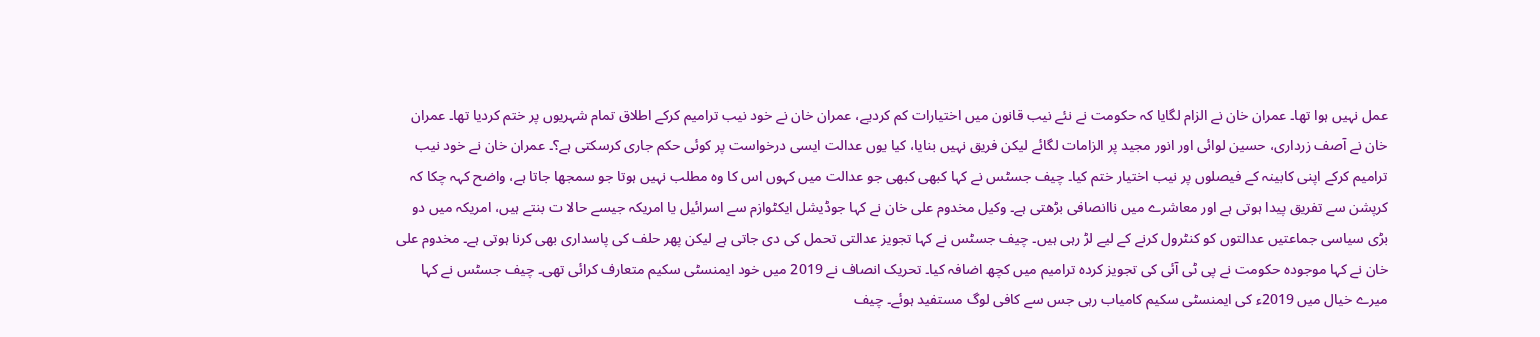عمل نہیں ہوا تھا۔ عمران خان نے الزام لگایا کہ حکومت نے نئے نیب قانون میں اختیارات کم کردیے، عمران خان نے خود نیب ترامیم کرکے اطلاق تمام شہریوں پر ختم کردیا تھا۔ عمران خان نے آصف زرداری، حسین لوائی اور انور مجید پر الزامات لگائے لیکن فریق نہیں بنایا، کیا یوں عدالت ایسی درخواست پر کوئی حکم جاری کرسکتی ہے؟۔ عمران خان نے خود نیب ترامیم کرکے اپنی کابینہ کے فیصلوں پر نیب اختیار ختم کیا۔ چیف جسٹس نے کہا کبھی کبھی جو عدالت میں کہوں اس کا وہ مطلب نہیں ہوتا جو سمجھا جاتا ہے، واضح کہہ چکا کہ کرپشن سے تفریق پیدا ہوتی ہے اور معاشرے میں ناانصافی بڑھتی ہے۔ وکیل مخدوم علی خان نے کہا جوڈیشل ایکٹوازم سے اسرائیل یا امریکہ جیسے حالا ت بنتے ہیں، امریکہ میں دو بڑی سیاسی جماعتیں عدالتوں کو کنٹرول کرنے کے لیے لڑ رہی ہیں۔ چیف جسٹس نے کہا تجویز عدالتی تحمل کی دی جاتی ہے لیکن پھر حلف کی پاسداری بھی کرنا ہوتی ہے۔ مخدوم علی خان نے کہا موجودہ حکومت نے پی ٹی آئی کی تجویز کردہ ترامیم میں کچھ اضافہ کیا۔ تحریک انصاف نے 2019 میں خود ایمنسٹی سکیم متعارف کرائی تھی۔ چیف جسٹس نے کہا میرے خیال میں 2019ء کی ایمنسٹی سکیم کامیاب رہی جس سے کافی لوگ مستفید ہوئے۔ چیف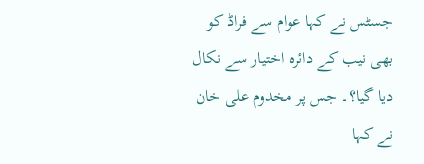جسٹس نے کہا عوام سے فراڈ کو بھی نیب کے دائرہ اختیار سے نکال دیا گیا؟۔ جس پر مخدوم علی خان نے کہا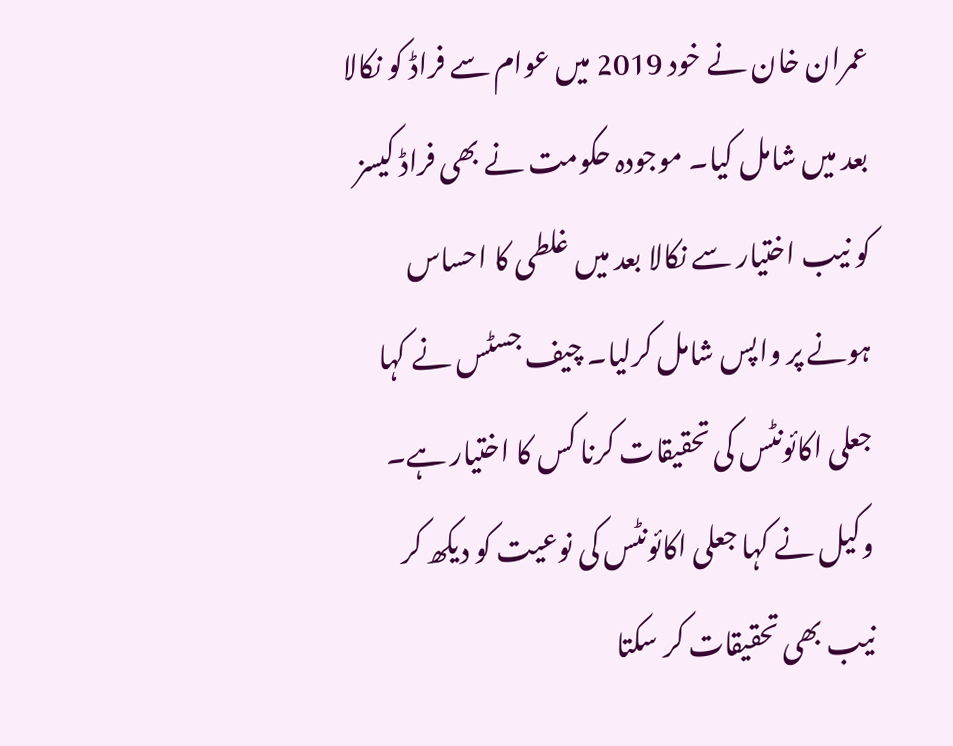عمران خان نے خود 2019 میں عوام سے فراڈ کو نکالا بعد میں شامل کیا۔ موجودہ حکومت نے بھی فراڈ کیسز کو نیب اختیار سے نکالا بعد میں غلطی کا احساس ہونے پر واپس شامل کرلیا۔ چیف جسٹس نے کہا جعلی اکائونٹس کی تحقیقات کرنا کس کا اختیار ہے۔ وکیل نے کہا جعلی اکائونٹس کی نوعیت کو دیکھ کر نیب بھی تحقیقات کر سکتا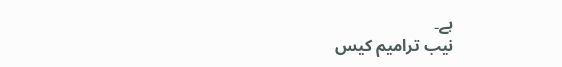ہے۔
نیب ترامیم کیس